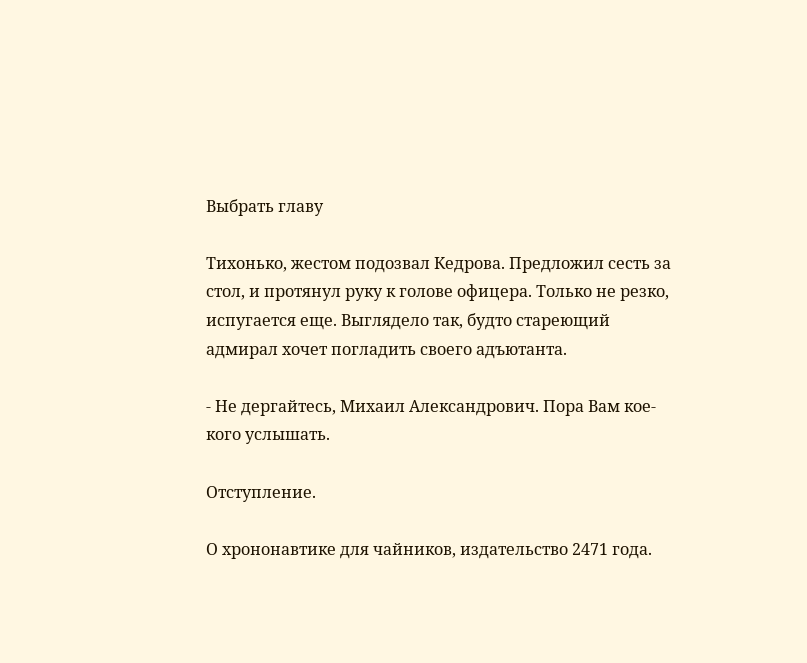Выбрать главу

Тихонько, жестом подозвал Кедрова. Предложил сесть за стол, и протянул руку к голове офицера. Только не резко, испугается еще. Выглядело так, будто стареющий адмирал хочет погладить своего адъютанта.

- Не дергайтесь, Михаил Александрович. Пора Вам кое-кого услышать.

Отступление.

О хрононавтике для чайников, издательство 2471 года.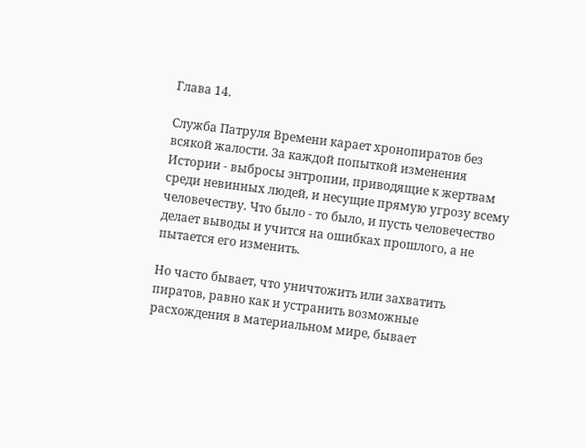Глава 14.

Служба Патруля Времени карает хронопиратов без всякой жалости. За каждой попыткой изменения Истории - выбросы энтропии, приводящие к жертвам среди невинных людей, и несущие прямую угрозу всему человечеству. Что было - то было, и пусть человечество делает выводы и учится на ошибках прошлого, а не пытается его изменить.

Но часто бывает, что уничтожить или захватить пиратов, равно как и устранить возможные расхождения в материальном мире, бывает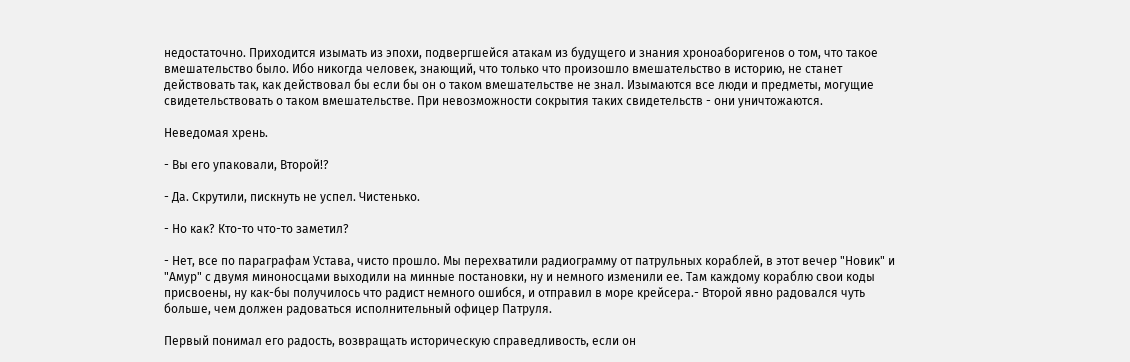недостаточно. Приходится изымать из эпохи, подвергшейся атакам из будущего и знания хроноаборигенов о том, что такое вмешательство было. Ибо никогда человек, знающий, что только что произошло вмешательство в историю, не станет действовать так, как действовал бы если бы он о таком вмешательстве не знал. Изымаются все люди и предметы, могущие свидетельствовать о таком вмешательстве. При невозможности сокрытия таких свидетельств - они уничтожаются.

Неведомая хрень.

- Вы его упаковали, Второй!?

- Да. Скрутили, пискнуть не успел. Чистенько.

- Но как? Кто-то что-то заметил?

- Нет, все по параграфам Устава, чисто прошло. Мы перехватили радиограмму от патрульных кораблей, в этот вечер "Новик" и "Амур" с двумя миноносцами выходили на минные постановки, ну и немного изменили ее. Там каждому кораблю свои коды присвоены, ну как-бы получилось что радист немного ошибся, и отправил в море крейсера.- Второй явно радовался чуть больше, чем должен радоваться исполнительный офицер Патруля.

Первый понимал его радость, возвращать историческую справедливость, если он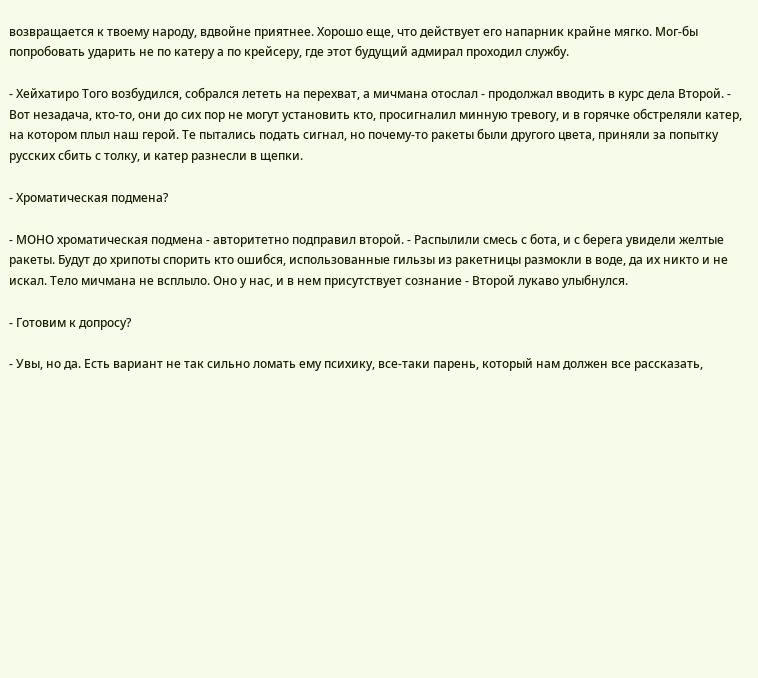возвращается к твоему народу, вдвойне приятнее. Хорошо еще, что действует его напарник крайне мягко. Мог-бы попробовать ударить не по катеру а по крейсеру, где этот будущий адмирал проходил службу.

- Хейхатиро Того возбудился, собрался лететь на перехват, а мичмана отослал - продолжал вводить в курс дела Второй. - Вот незадача, кто-то, они до сих пор не могут установить кто, просигналил минную тревогу, и в горячке обстреляли катер, на котором плыл наш герой. Те пытались подать сигнал, но почему-то ракеты были другого цвета, приняли за попытку русских сбить с толку, и катер разнесли в щепки.

- Хроматическая подмена?

- МОНО хроматическая подмена - авторитетно подправил второй. - Распылили смесь с бота, и с берега увидели желтые ракеты. Будут до хрипоты спорить кто ошибся, использованные гильзы из ракетницы размокли в воде, да их никто и не искал. Тело мичмана не всплыло. Оно у нас, и в нем присутствует сознание - Второй лукаво улыбнулся.

- Готовим к допросу?

- Увы, но да. Есть вариант не так сильно ломать ему психику, все-таки парень, который нам должен все рассказать,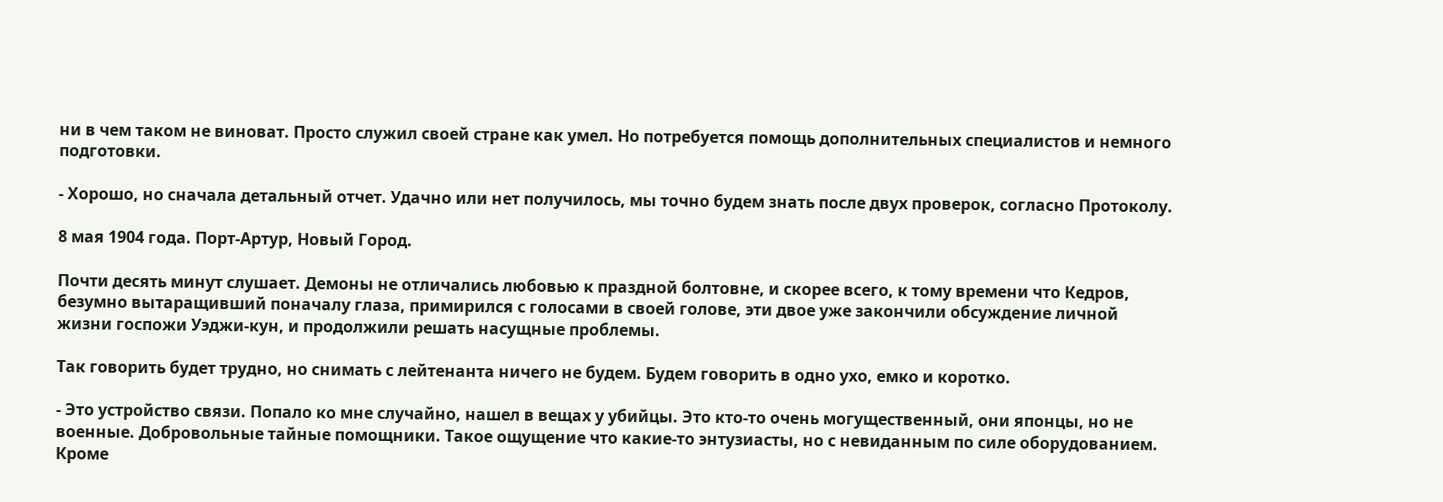ни в чем таком не виноват. Просто служил своей стране как умел. Но потребуется помощь дополнительных специалистов и немного подготовки.

- Хорошо, но сначала детальный отчет. Удачно или нет получилось, мы точно будем знать после двух проверок, согласно Протоколу.

8 мая 1904 года. Порт-Артур, Новый Город.

Почти десять минут слушает. Демоны не отличались любовью к праздной болтовне, и скорее всего, к тому времени что Кедров, безумно вытаращивший поначалу глаза, примирился с голосами в своей голове, эти двое уже закончили обсуждение личной жизни госпожи Уэджи-кун, и продолжили решать насущные проблемы.

Так говорить будет трудно, но снимать с лейтенанта ничего не будем. Будем говорить в одно ухо, емко и коротко.

- Это устройство связи. Попало ко мне случайно, нашел в вещах у убийцы. Это кто-то очень могущественный, они японцы, но не военные. Добровольные тайные помощники. Такое ощущение что какие-то энтузиасты, но с невиданным по силе оборудованием. Кроме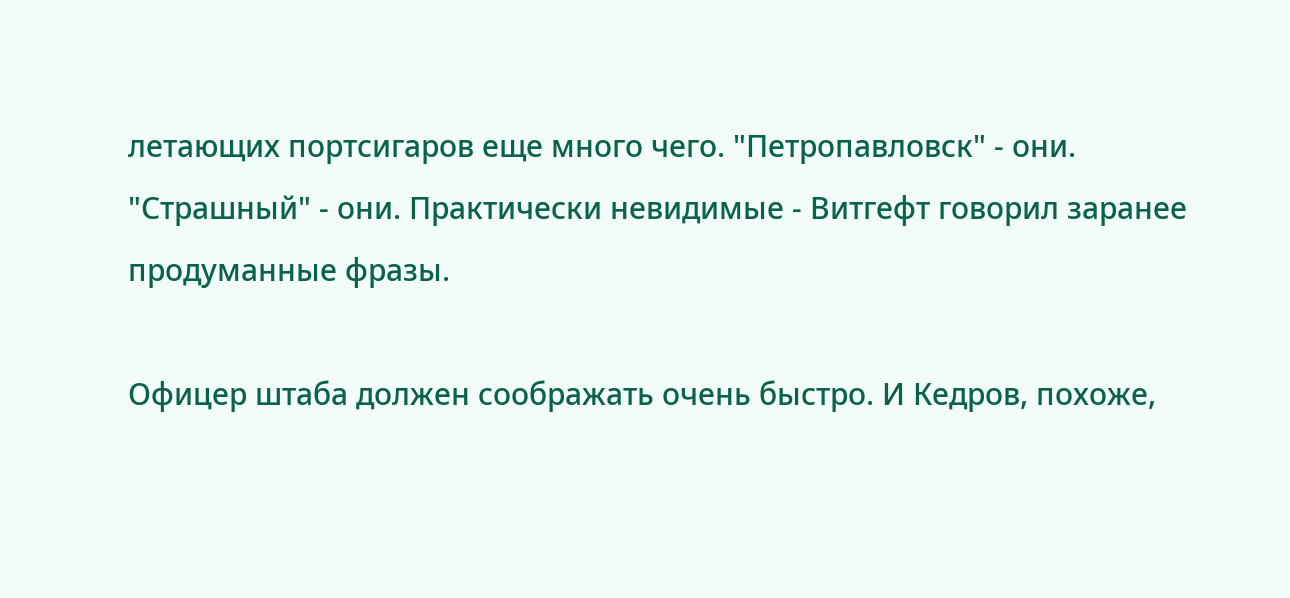летающих портсигаров еще много чего. "Петропавловск" - они. "Страшный" - они. Практически невидимые - Витгефт говорил заранее продуманные фразы.

Офицер штаба должен соображать очень быстро. И Кедров, похоже,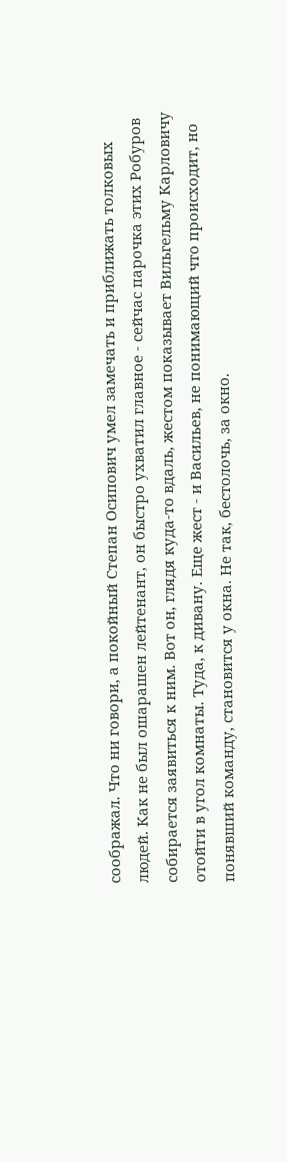соображал. Что ни говори, а покойный Степан Осипович умел замечать и приближать толковых людей. Как не был ошарашен лейтенант, он быстро ухватил главное - сейчас парочка этих Робуров собирается заявиться к ним. Вот он, глядя куда-то вдаль, жестом показывает Вильгельму Карловичу отойти в угол комнаты. Туда, к дивану. Еще жест - и Васильев, не понимающий что происходит, но понявший команду, становится у окна. Не так, бестолочь, за окно.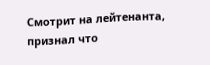Смотрит на лейтенанта, признал что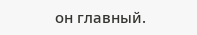он главный.